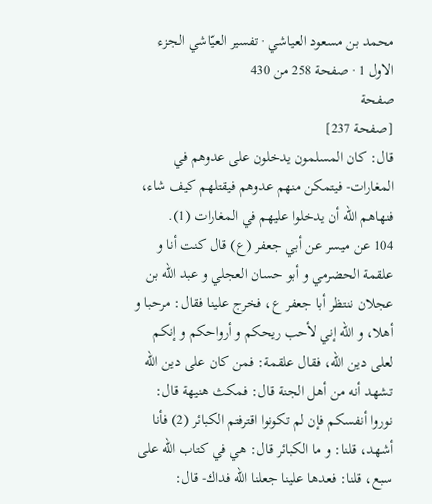محمد بن مسعود العياشي · تفسير العيّاشي الجزء الاول 1 · صفحة 258 من 430
صفحة
[صفحة 237]
قال: كان المسلمون يدخلون على عدوهم في المغارات- فيتمكن منهم عدوهم فيقتلهم كيف شاء، فنهاهم الله أن يدخلوا عليهم في المغارات (1).
104 عن ميسر عن أبي جعفر (ع) قال كنت أنا و علقمة الحضرمي و أبو حسان العجلي و عبد الله بن عجلان ننتظر أبا جعفر ع، فخرج علينا فقال: مرحبا و أهلا، و الله إني لأحب ريحكم و أرواحكم و إنكم لعلى دين الله، فقال علقمة: فمن كان على دين الله تشهد أنه من أهل الجنة قال: فمكث هنيهة قال: نوروا أنفسكم فإن لم تكونوا اقترفتم الكبائر (2) فأنا أشهد، قلنا: و ما الكبائر قال: هي في كتاب الله على سبع، قلنا: فعدها علينا جعلنا الله فداك- قال: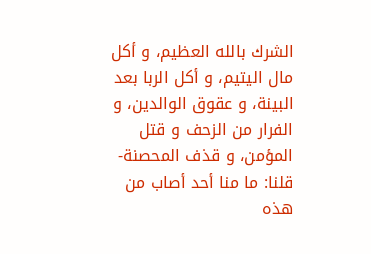الشرك بالله العظيم، و أكل مال اليتيم، و أكل الربا بعد البينة، و عقوق الوالدين، و الفرار من الزحف و قتل المؤمن، و قذف المحصنة- قلنا: ما منا أحد أصاب من هذه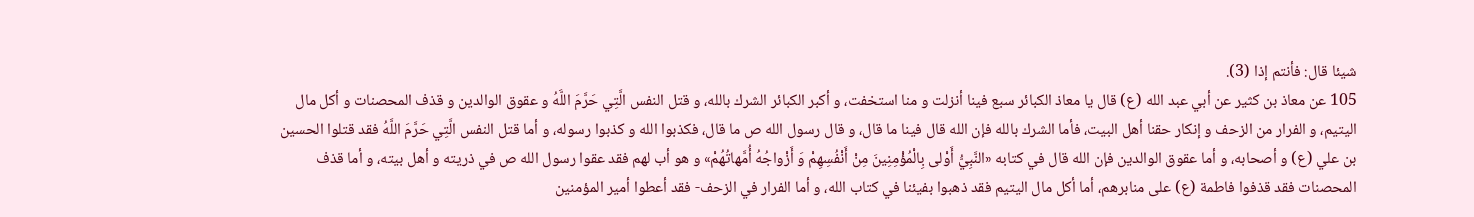شيئا قال: فأنتم إذا (3).
105 عن معاذ بن كثير عن أبي عبد الله (ع) قال يا معاذ الكبائر سبع فينا أنزلت و منا استخفت، و أكبر الكبائر الشرك بالله، و قتل النفس الَّتِي حَرَّمَ اللَّهُ و عقوق الوالدين و قذف المحصنات و أكل مال اليتيم، و الفرار من الزحف و إنكار حقنا أهل البيت، فأما الشرك بالله فإن الله قال فينا ما قال، و قال رسول الله ص ما قال، فكذبوا الله و كذبوا رسوله، و أما قتل النفس الَّتِي حَرَّمَ اللَّهُ فقد قتلوا الحسين بن علي (ع) و أصحابه، و أما عقوق الوالدين فإن الله قال في كتابه «النَّبِيُّ أَوْلى بِالْمُؤْمِنِينَ مِنْ أَنْفُسِهِمْ وَ أَزْواجُهُ أُمَّهاتُهُمْ» و هو أب لهم فقد عقوا رسول الله ص في ذريته و أهل بيته، و أما قذف المحصنات فقد قذفوا فاطمة (ع) على منابرهم، أما أكل مال اليتيم فقد ذهبوا بفيئنا في كتاب الله، و أما الفرار في الزحف- فقد أعطوا أمير المؤمنين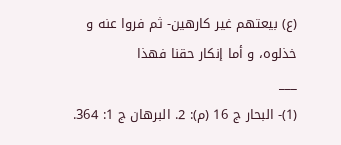(ع) بيعتهم غير كارهين- ثم فروا عنه و خذلوه، و أما إنكار حقنا فهذا
___
(1)- البحار ج 16 (م): 2. البرهان ج 1: 364.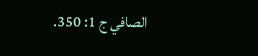الصافي ج 1: 350.